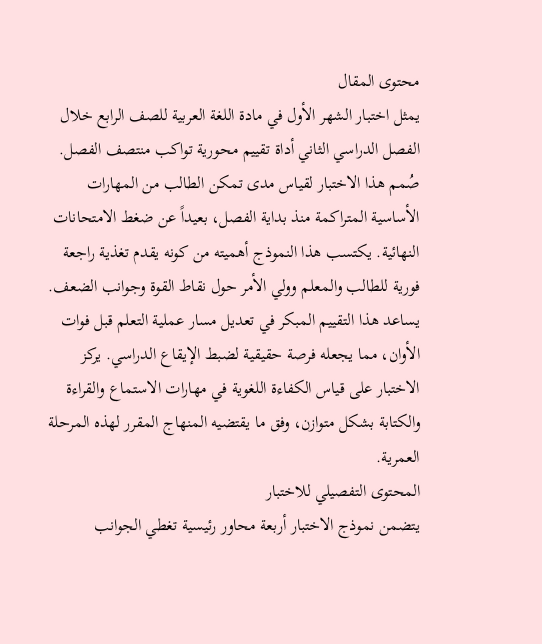محتوى المقال
يمثل اختبار الشهر الأول في مادة اللغة العربية للصف الرابع خلال الفصل الدراسي الثاني أداة تقييم محورية تواكب منتصف الفصل. صُمم هذا الاختبار لقياس مدى تمكن الطالب من المهارات الأساسية المتراكمة منذ بداية الفصل، بعيداً عن ضغط الامتحانات النهائية. يكتسب هذا النموذج أهميته من كونه يقدم تغذية راجعة فورية للطالب والمعلم وولي الأمر حول نقاط القوة وجوانب الضعف. يساعد هذا التقييم المبكر في تعديل مسار عملية التعلم قبل فوات الأوان، مما يجعله فرصة حقيقية لضبط الإيقاع الدراسي. يركز الاختبار على قياس الكفاءة اللغوية في مهارات الاستماع والقراءة والكتابة بشكل متوازن، وفق ما يقتضيه المنهاج المقرر لهذه المرحلة العمرية.
المحتوى التفصيلي للاختبار
يتضمن نموذج الاختبار أربعة محاور رئيسية تغطي الجوانب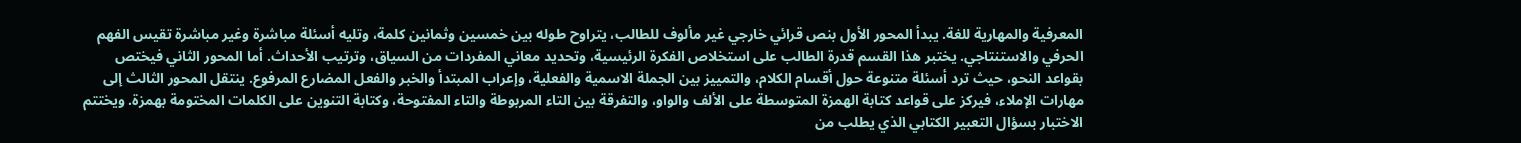المعرفية والمهارية للغة. يبدأ المحور الأول بنص قرائي خارجي غير مألوف للطالب، يتراوح طوله بين خمسين وثمانين كلمة، وتليه أسئلة مباشرة وغير مباشرة تقيس الفهم الحرفي والاستنتاجي. يختبر هذا القسم قدرة الطالب على استخلاص الفكرة الرئيسية، وتحديد معاني المفردات من السياق، وترتيب الأحداث. أما المحور الثاني فيختص بقواعد النحو، حيث ترد أسئلة متنوعة حول أقسام الكلام، والتمييز بين الجملة الاسمية والفعلية، وإعراب المبتدأ والخبر والفعل المضارع المرفوع. ينتقل المحور الثالث إلى مهارات الإملاء، فيركز على قواعد كتابة الهمزة المتوسطة على الألف والواو، والتفرقة بين التاء المربوطة والتاء المفتوحة، وكتابة التنوين على الكلمات المختومة بهمزة. ويختتم الاختبار بسؤال التعبير الكتابي الذي يطلب من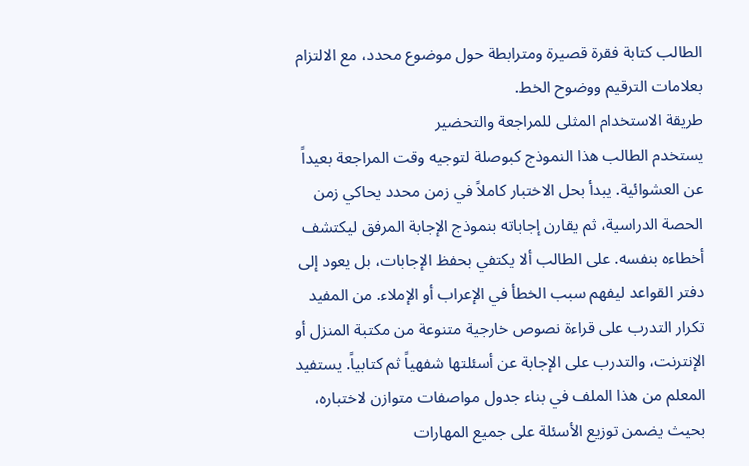الطالب كتابة فقرة قصيرة ومترابطة حول موضوع محدد، مع الالتزام بعلامات الترقيم ووضوح الخط.
طريقة الاستخدام المثلى للمراجعة والتحضير
يستخدم الطالب هذا النموذج كبوصلة لتوجيه وقت المراجعة بعيداً عن العشوائية. يبدأ بحل الاختبار كاملاً في زمن محدد يحاكي زمن الحصة الدراسية، ثم يقارن إجاباته بنموذج الإجابة المرفق ليكتشف أخطاءه بنفسه. على الطالب ألا يكتفي بحفظ الإجابات، بل يعود إلى دفتر القواعد ليفهم سبب الخطأ في الإعراب أو الإملاء. من المفيد تكرار التدرب على قراءة نصوص خارجية متنوعة من مكتبة المنزل أو الإنترنت، والتدرب على الإجابة عن أسئلتها شفهياً ثم كتابياً. يستفيد المعلم من هذا الملف في بناء جدول مواصفات متوازن لاختباره، بحيث يضمن توزيع الأسئلة على جميع المهارات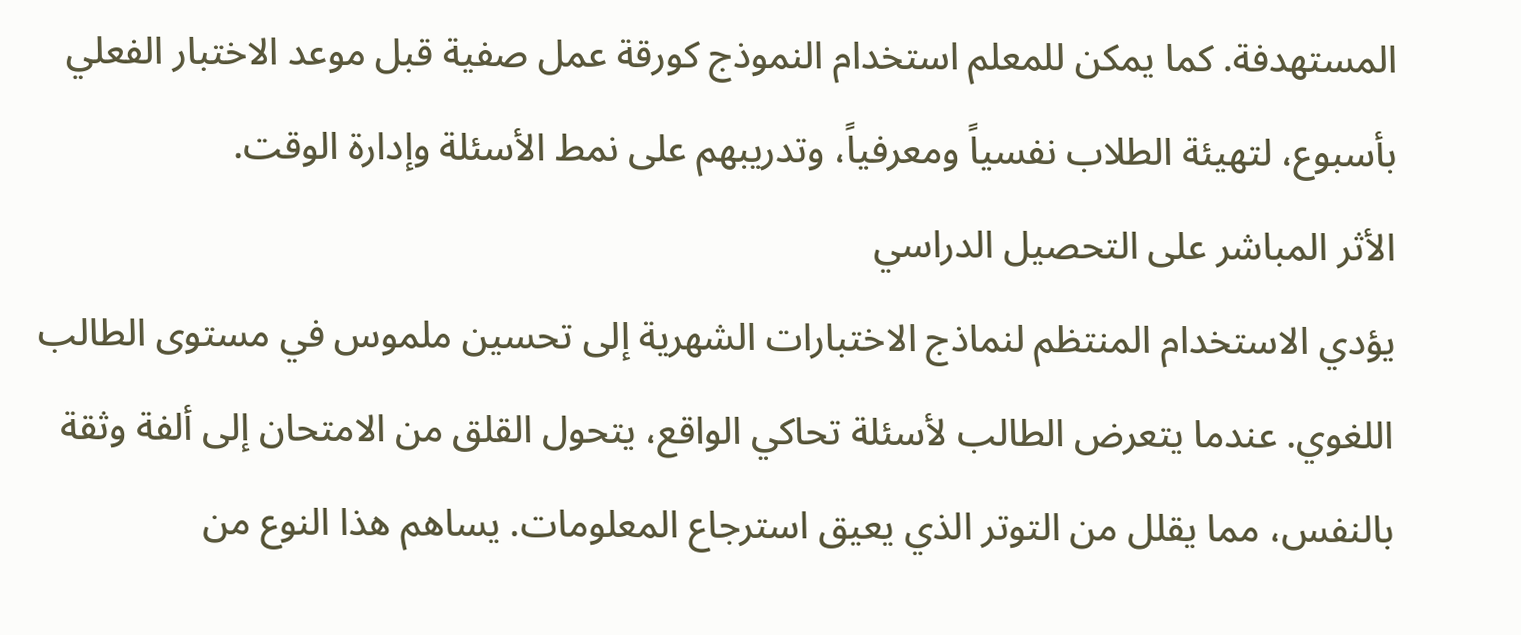المستهدفة. كما يمكن للمعلم استخدام النموذج كورقة عمل صفية قبل موعد الاختبار الفعلي بأسبوع، لتهيئة الطلاب نفسياً ومعرفياً، وتدريبهم على نمط الأسئلة وإدارة الوقت.
الأثر المباشر على التحصيل الدراسي
يؤدي الاستخدام المنتظم لنماذج الاختبارات الشهرية إلى تحسين ملموس في مستوى الطالب اللغوي. عندما يتعرض الطالب لأسئلة تحاكي الواقع، يتحول القلق من الامتحان إلى ألفة وثقة بالنفس، مما يقلل من التوتر الذي يعيق استرجاع المعلومات. يساهم هذا النوع من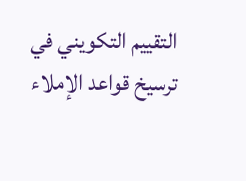التقييم التكويني في ترسيخ قواعد الإملاء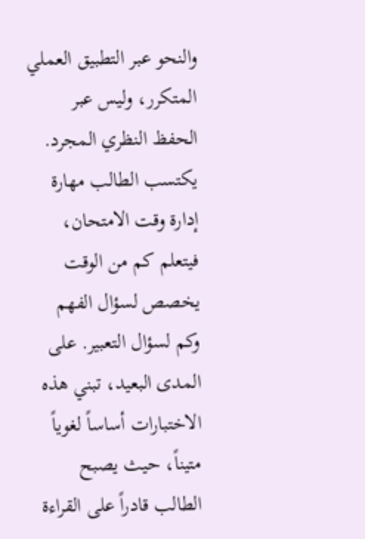والنحو عبر التطبيق العملي المتكرر، وليس عبر الحفظ النظري المجرد. يكتسب الطالب مهارة إدارة وقت الامتحان، فيتعلم كم من الوقت يخصص لسؤال الفهم وكم لسؤال التعبير. على المدى البعيد، تبني هذه الاختبارات أساساً لغوياً متيناً، حيث يصبح الطالب قادراً على القراءة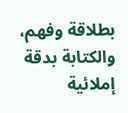بطلاقة وفهم، والكتابة بدقة إملائية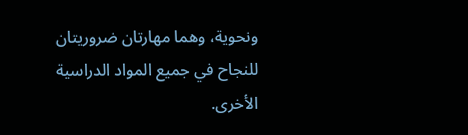ونحوية، وهما مهارتان ضروريتان للنجاح في جميع المواد الدراسية الأخرى.